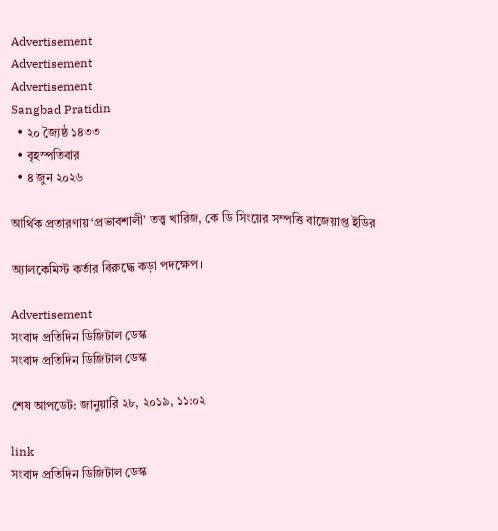Advertisement
Advertisement
Advertisement
Sangbad Pratidin
  • ২০ জ্যৈষ্ঠ ১৪৩৩
  • বৃহস্পতিবার
  • ৪ জুন ২০২৬

আর্থিক প্রতারণায় ‘প্রভাবশালী’ তত্ত্ব খারিজ, কে ডি সিংয়ের সম্পত্তি বাজেয়াপ্ত ইডির

অ্যালকেমিস্ট কর্তার বিরুদ্ধে কড়া পদক্ষেপ।

Advertisement
সংবাদ প্রতিদিন ডিজিটাল ডেস্ক
সংবাদ প্রতিদিন ডিজিটাল ডেস্ক

শেষ আপডেট: জানুয়ারি ২৮, ২০১৯, ১১:০২

link
সংবাদ প্রতিদিন ডিজিটাল ডেস্ক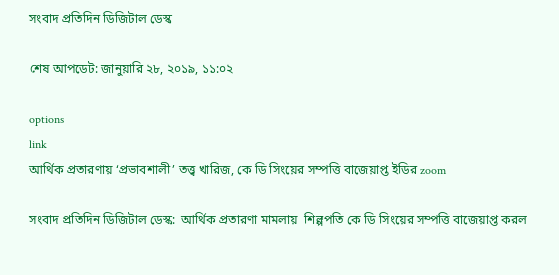সংবাদ প্রতিদিন ডিজিটাল ডেস্ক

শেষ আপডেট: জানুয়ারি ২৮, ২০১৯, ১১:০২

options
link
আর্থিক প্রতারণায় ‘প্রভাবশালী’ তত্ত্ব খারিজ, কে ডি সিংয়ের সম্পত্তি বাজেয়াপ্ত ইডির zoom

সংবাদ প্রতিদিন ডিজিটাল ডেস্ক:  আর্থিক প্রতারণা মামলায়  শিল্পপতি কে ডি সিংয়ের সম্পত্তি বাজেয়াপ্ত করল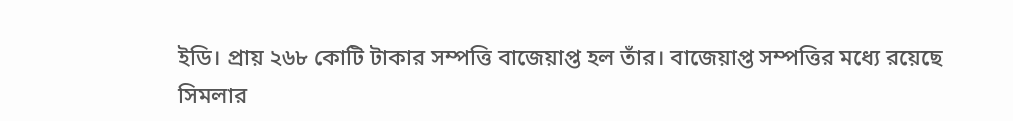ইডি। প্রায় ২৬৮ কোটি টাকার সম্পত্তি বাজেয়াপ্ত হল তাঁর। বাজেয়াপ্ত সম্পত্তির মধ্যে রয়েছে সিমলার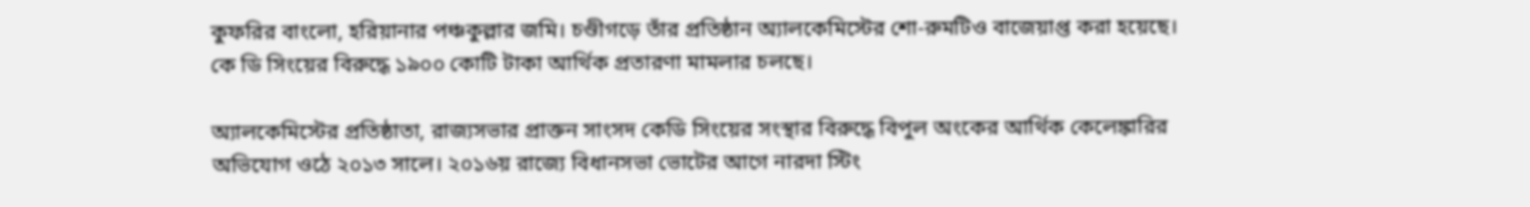কুফরির বাংলো, হরিয়ানার পঞ্চকুল্লার জমি। চণ্ডীগড়ে তাঁর প্রতিষ্ঠান অ্যালকেমিস্টের শো-রুমটিও বাজেয়াপ্ত করা হয়েছে। কে ডি সিংয়ের বিরুদ্ধে ১৯০০ কোটি টাকা আর্থিক প্রতারণা মামলার চলছে।

অ্যালকেমিস্টের প্রতিষ্ঠাতা, রাজ্যসভার প্রাক্তন সাংসদ কেডি সিংয়ের সংস্থার বিরুদ্ধে বিপুল অংকের আর্থিক কেলেঙ্কারির অভিযোগ ওঠে ২০১৩ সালে। ২০১৬য় রাজ্যে বিধানসভা ভোটের আগে নারদা স্টিং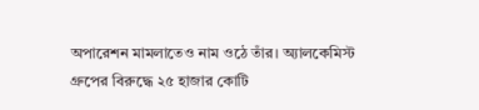অপারেশন মামলাতেও নাম ওঠে তাঁর। অ্যালকেমিস্ট গ্রুপের বিরুদ্ধে ২৫ হাজার কোটি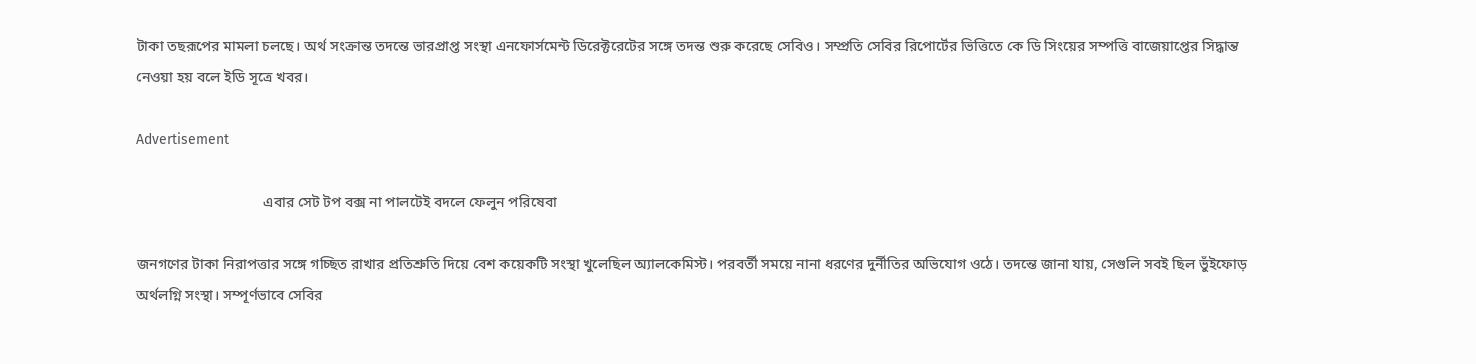টাকা তছরূপের মামলা চলছে। অর্থ সংক্রান্ত তদন্তে ভারপ্রাপ্ত সংস্থা এনফোর্সমেন্ট ডিরেক্টরেটের সঙ্গে তদন্ত শুরু করেছে সেবিও। সম্প্রতি সেবির রিপোর্টের ভিত্তিতে কে ডি সিংয়ের সম্পত্তি বাজেয়াপ্তের সিদ্ধান্ত নেওয়া হয় বলে ইডি সূত্রে খবর।

Advertisement

                                   এবার সেট টপ বক্স না পালটেই বদলে ফেলুন পরিষেবা

জনগণের টাকা নিরাপত্তার সঙ্গে গচ্ছিত রাখার প্রতিশ্রুতি দিয়ে বেশ কয়েকটি সংস্থা খুলেছিল অ্যালকেমিস্ট। পরবর্তী সময়ে নানা ধরণের দুর্নীতির অভিযোগ ওঠে। তদন্তে জানা যায়, সেগুলি সবই ছিল ভুঁইফোড় অর্থলগ্নি সংস্থা। সম্পূর্ণভাবে সেবির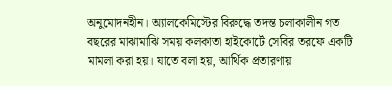অনুমোদনহীন। অ্যালকেমিস্টের বিরুদ্ধে তদন্ত চলাকালীন গত বছরের মাঝামাঝি সময় কলকাতা হাইকোর্টে সেবির তরফে একটি মামলা করা হয়। যাতে বলা হয়, আর্থিক প্রতারণায়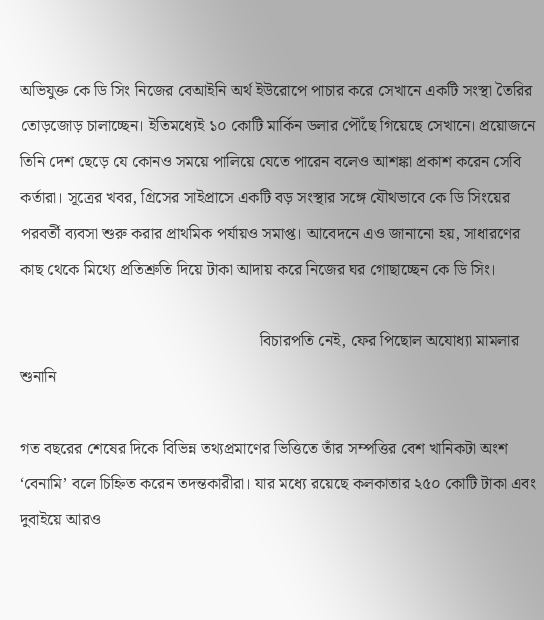অভিযুক্ত কে ডি সিং নিজের বেআইনি অর্থ ইউরোপে পাচার করে সেখানে একটি সংস্থা তৈরির তোড়জোড় চালাচ্ছেন। ইতিমধ্যেই ১০ কোটি মার্কিন ডলার পৌঁছে গিয়েছে সেখানে। প্রয়োজনে তিনি দেশ ছেড়ে যে কোনও সময়ে পালিয়ে যেতে পারেন বলেও আশঙ্কা প্রকাশ করেন সেবি কর্তারা। সূত্রের খবর, গ্রিসের সাইপ্রাসে একটি বড় সংস্থার সঙ্গে যৌথভাবে কে ডি সিংয়ের পরবর্তী ব্যবসা শুরু করার প্রাথমিক পর্যায়ও সমাপ্ত। আবেদনে এও জানানো হয়, সাধারণের কাছ থেকে মিথ্যে প্রতিশ্রুতি দিয়ে টাকা আদায় করে নিজের ঘর গোছাচ্ছেন কে ডি সিং।

                                                          বিচারপতি নেই, ফের পিছোল অযোধ্যা মামলার শুনানি

গত বছরের শেষের দিকে বিভিন্ন তথ্যপ্রমাণের ভিত্তিতে তাঁর সম্পত্তির বেশ খানিকটা অংশ ‘বেনামি’ বলে চিহ্নিত করেন তদন্তকারীরা। যার মধ্যে রয়েছে কলকাতার ২৫০ কোটি টাকা এবং দুবাইয়ে আরও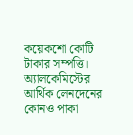কয়েকশো কোটি টাকার সম্পত্তি। অ্যালকেমিস্টের আর্থিক লেনদেনের কোনও পাকা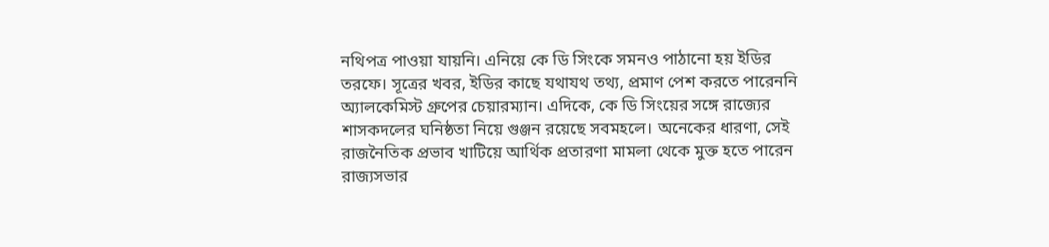নথিপত্র পাওয়া যায়নি। এনিয়ে কে ডি সিংকে সমনও পাঠানো হয় ইডির তরফে। সূত্রের খবর, ইডির কাছে যথাযথ তথ্য, প্রমাণ পেশ করতে পারেননি অ্যালকেমিস্ট গ্রুপের চেয়ারম্যান। এদিকে, কে ডি সিংয়ের সঙ্গে রাজ্যের শাসকদলের ঘনিষ্ঠতা নিয়ে গুঞ্জন রয়েছে সবমহলে। অনেকের ধারণা, সেই রাজনৈতিক প্রভাব খাটিয়ে আর্থিক প্রতারণা মামলা থেকে মুক্ত হতে পারেন রাজ্যসভার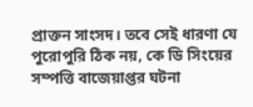প্রাক্তন সাংসদ। তবে সেই ধারণা যে পুরোপুরি ঠিক নয়, কে ডি সিংয়ের সম্পত্তি বাজেয়াপ্তর ঘটনা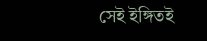সেই ইঙ্গিতই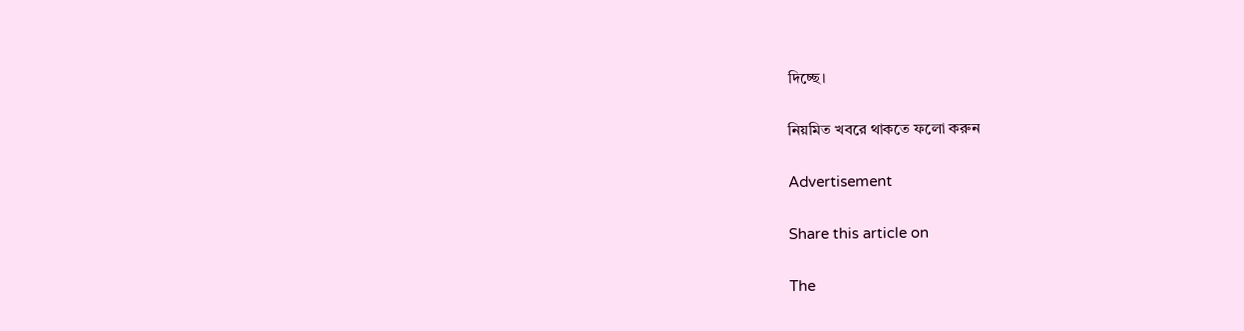দিচ্ছে।

নিয়মিত খবরে থাকতে ফলো করুন

Advertisement

Share this article on

The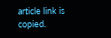article link is copied.